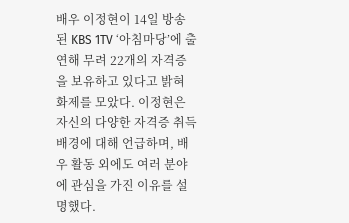배우 이정현이 14일 방송된 KBS 1TV ‘아침마당’에 출연해 무려 22개의 자격증을 보유하고 있다고 밝혀 화제를 모았다. 이정현은 자신의 다양한 자격증 취득 배경에 대해 언급하며, 배우 활동 외에도 여러 분야에 관심을 가진 이유를 설명했다.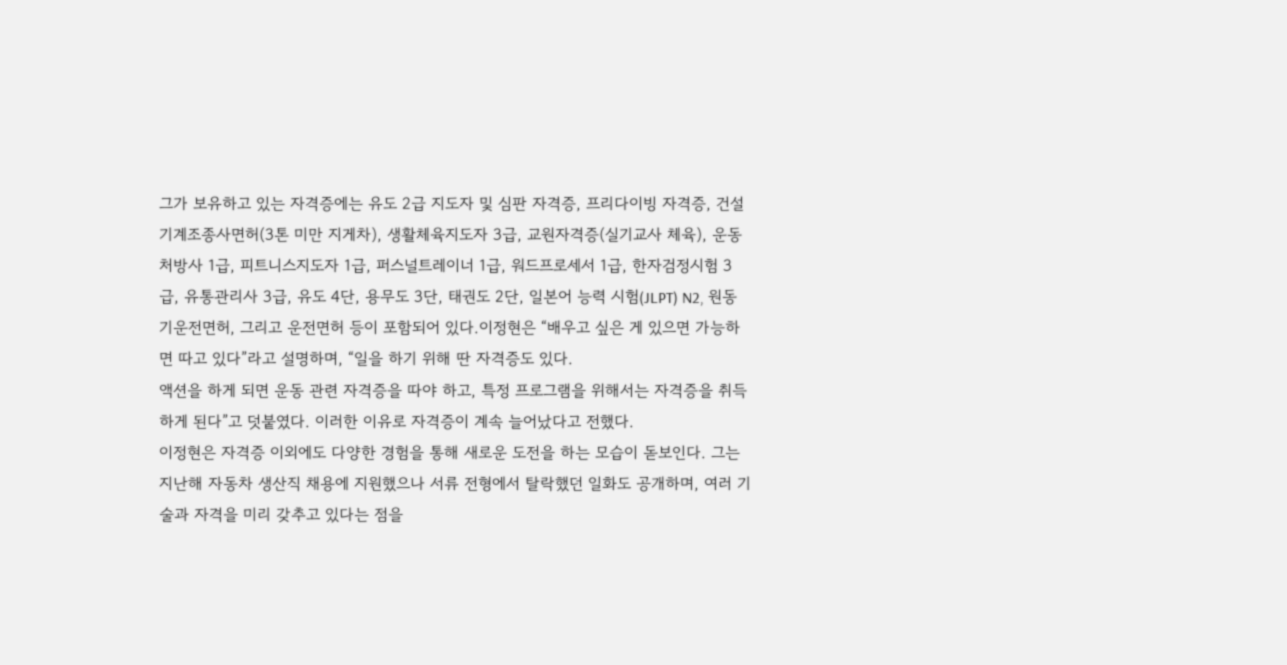그가 보유하고 있는 자격증에는 유도 2급 지도자 및 심판 자격증, 프리다이빙 자격증, 건설기계조종사면허(3톤 미만 지게차), 생활체육지도자 3급, 교원자격증(실기교사 체육), 운동처방사 1급, 피트니스지도자 1급, 퍼스널트레이너 1급, 워드프로세서 1급, 한자검정시험 3급, 유통관리사 3급, 유도 4단, 용무도 3단, 태권도 2단, 일본어 능력 시험(JLPT) N2, 원동기운전면허, 그리고 운전면허 등이 포함되어 있다.이정현은 “배우고 싶은 게 있으면 가능하면 따고 있다”라고 설명하며, “일을 하기 위해 딴 자격증도 있다.
액션을 하게 되면 운동 관련 자격증을 따야 하고, 특정 프로그램을 위해서는 자격증을 취득하게 된다”고 덧붙였다. 이러한 이유로 자격증이 계속 늘어났다고 전했다.
이정현은 자격증 이외에도 다양한 경험을 통해 새로운 도전을 하는 모습이 돋보인다. 그는 지난해 자동차 생산직 채용에 지원했으나 서류 전형에서 탈락했던 일화도 공개하며, 여러 기술과 자격을 미리 갖추고 있다는 점을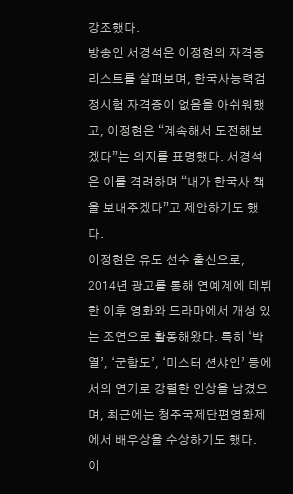강조했다.
방송인 서경석은 이정현의 자격증 리스트를 살펴보며, 한국사능력검정시험 자격증이 없음을 아쉬워했고, 이정현은 “계속해서 도전해보겠다”는 의지를 표명했다. 서경석은 이를 격려하며 “내가 한국사 책을 보내주겠다”고 제안하기도 했다.
이정현은 유도 선수 출신으로, 2014년 광고를 통해 연예계에 데뷔한 이후 영화와 드라마에서 개성 있는 조연으로 활동해왔다. 특히 ‘박열’, ‘군함도’, ‘미스터 션샤인’ 등에서의 연기로 강렬한 인상을 남겼으며, 최근에는 청주국제단편영화제에서 배우상을 수상하기도 했다.
이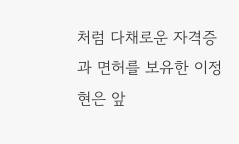처럼 다채로운 자격증과 면허를 보유한 이정현은 앞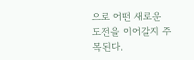으로 어떤 새로운 도전을 이어갈지 주목된다.